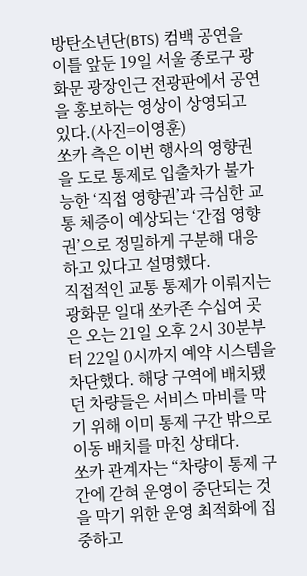방탄소년단(BTS) 컴백 공연을 이틀 앞둔 19일 서울 종로구 광화문 광장인근 전광판에서 공연을 홍보하는 영상이 상영되고 있다.(사진=이영훈)
쏘카 측은 이번 행사의 영향권을 도로 통제로 입출차가 불가능한 ‘직접 영향권’과 극심한 교통 체증이 예상되는 ‘간접 영향권’으로 정밀하게 구분해 대응하고 있다고 설명했다.
직접적인 교통 통제가 이뤄지는 광화문 일대 쏘카존 수십여 곳은 오는 21일 오후 2시 30분부터 22일 0시까지 예약 시스템을 차단했다. 해당 구역에 배치됐던 차량들은 서비스 마비를 막기 위해 이미 통제 구간 밖으로 이동 배치를 마친 상태다.
쏘카 관계자는 “차량이 통제 구간에 갇혀 운영이 중단되는 것을 막기 위한 운영 최적화에 집중하고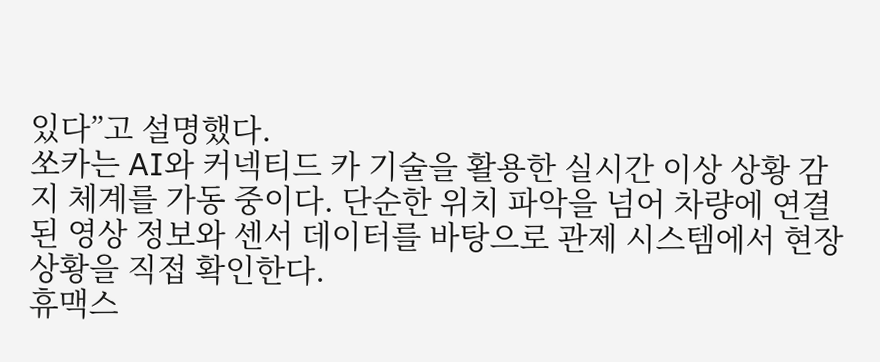있다”고 설명했다.
쏘카는 AI와 커넥티드 카 기술을 활용한 실시간 이상 상황 감지 체계를 가동 중이다. 단순한 위치 파악을 넘어 차량에 연결된 영상 정보와 센서 데이터를 바탕으로 관제 시스템에서 현장 상황을 직접 확인한다.
휴맥스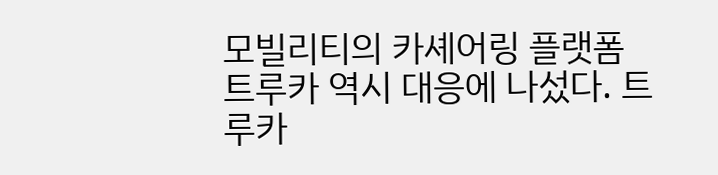모빌리티의 카셰어링 플랫폼 트루카 역시 대응에 나섰다. 트루카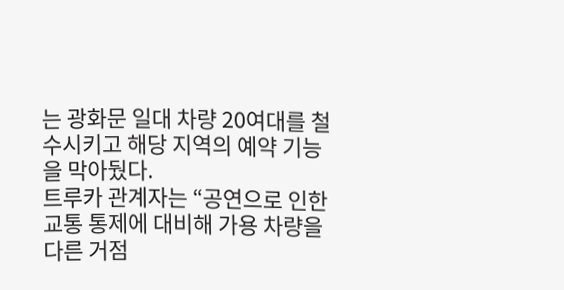는 광화문 일대 차량 20여대를 철수시키고 해당 지역의 예약 기능을 막아뒀다.
트루카 관계자는 “공연으로 인한 교통 통제에 대비해 가용 차량을 다른 거점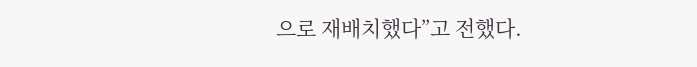으로 재배치했다”고 전했다.